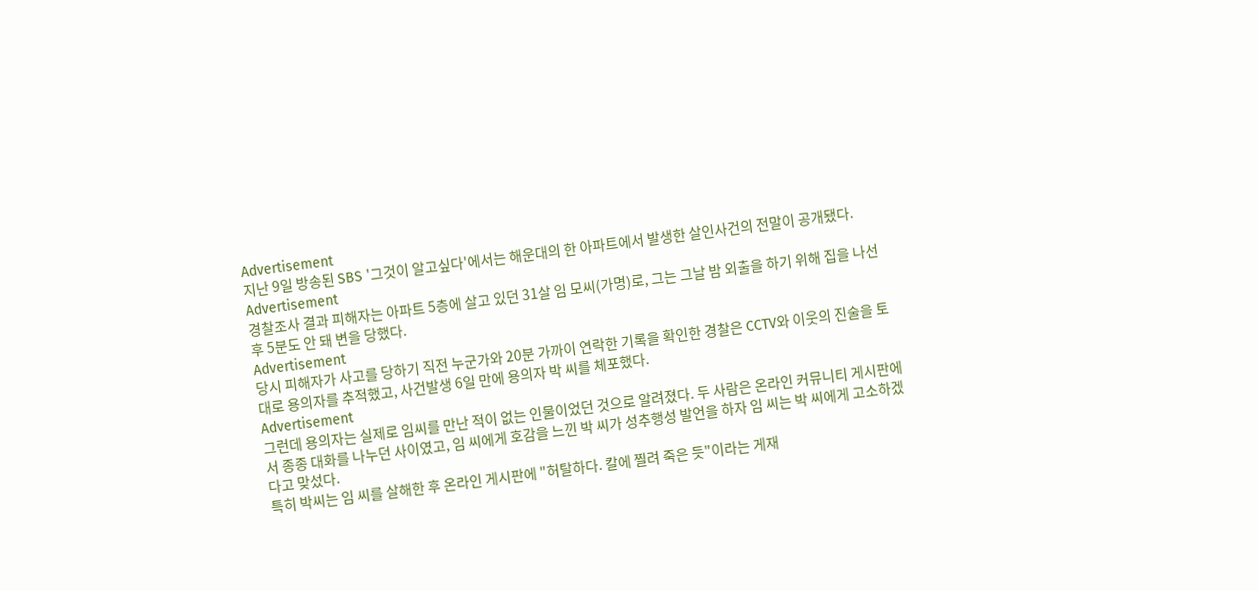Advertisement
지난 9일 방송된 SBS '그것이 알고싶다'에서는 해운대의 한 아파트에서 발생한 살인사건의 전말이 공개됐다.
Advertisement
경찰조사 결과 피해자는 아파트 5층에 살고 있던 31살 임 모씨(가명)로, 그는 그날 밤 외출을 하기 위해 집을 나선 후 5분도 안 돼 변을 당했다.
Advertisement
당시 피해자가 사고를 당하기 직전 누군가와 20분 가까이 연락한 기록을 확인한 경찰은 CCTV와 이웃의 진술을 토대로 용의자를 추적했고, 사건발생 6일 만에 용의자 박 씨를 체포했다.
Advertisement
그런데 용의자는 실제로 임씨를 만난 적이 없는 인물이었던 것으로 알려졌다. 두 사람은 온라인 커뮤니티 게시판에서 종종 대화를 나누던 사이였고, 임 씨에게 호감을 느낀 박 씨가 성추행성 발언을 하자 임 씨는 박 씨에게 고소하겠다고 맞섰다.
특히 박씨는 임 씨를 살해한 후 온라인 게시판에 "허탈하다. 칼에 찔려 죽은 듯"이라는 게재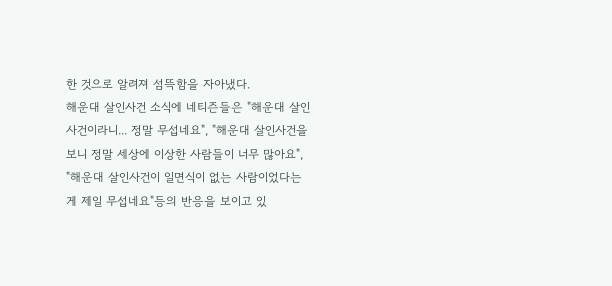한 것으로 알려져 섬뜩함을 자아냈다.
해운대 살인사건 소식에 네티즌들은 "해운대 살인사건이라니... 정말 무섭네요", "해운대 살인사건을 보니 정말 세상에 이상한 사람들이 너무 많아요", "해운대 살인사건이 일면식이 없는 사람이었다는 게 제일 무섭네요"등의 반응을 보이고 있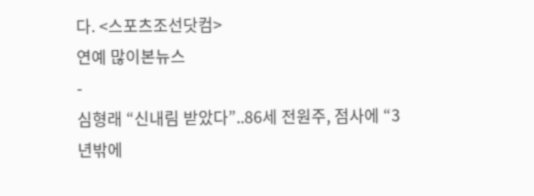다. <스포츠조선닷컴>
연예 많이본뉴스
-
심형래 “신내림 받았다”..86세 전원주, 점사에 “3년밖에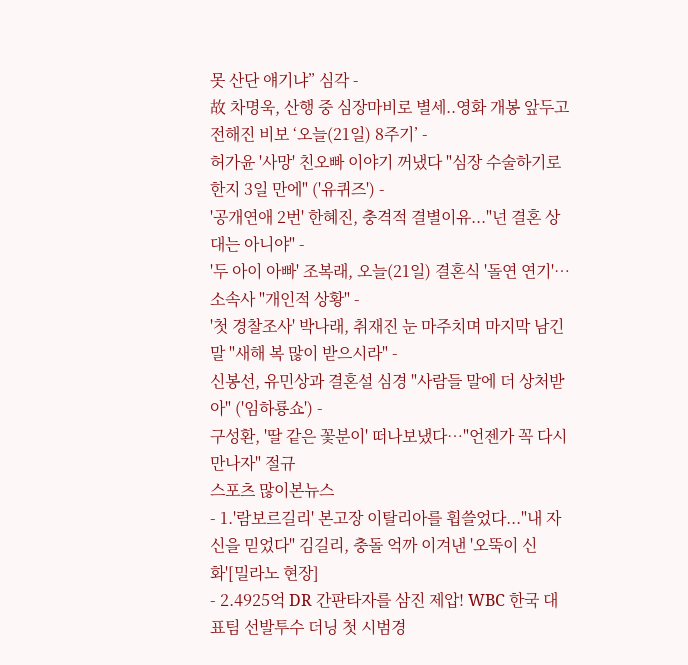못 산단 얘기냐” 심각 -
故 차명욱, 산행 중 심장마비로 별세..영화 개봉 앞두고 전해진 비보 ‘오늘(21일) 8주기’ -
허가윤 '사망' 친오빠 이야기 꺼냈다 "심장 수술하기로 한지 3일 만에" ('유퀴즈') -
'공개연애 2번' 한혜진, 충격적 결별이유..."넌 결혼 상대는 아니야" -
'두 아이 아빠' 조복래, 오늘(21일) 결혼식 '돌연 연기'…소속사 "개인적 상황" -
'첫 경찰조사' 박나래, 취재진 눈 마주치며 마지막 남긴 말 "새해 복 많이 받으시라" -
신봉선, 유민상과 결혼설 심경 "사람들 말에 더 상처받아" ('임하룡쇼') -
구성환, '딸 같은 꽃분이' 떠나보냈다…"언젠가 꼭 다시 만나자" 절규
스포츠 많이본뉴스
- 1.'람보르길리' 본고장 이탈리아를 휩쓸었다..."내 자신을 믿었다" 김길리, 충돌 억까 이겨낸 '오뚝이 신화'[밀라노 현장]
- 2.4925억 DR 간판타자를 삼진 제압! WBC 한국 대표팀 선발투수 더닝 첫 시범경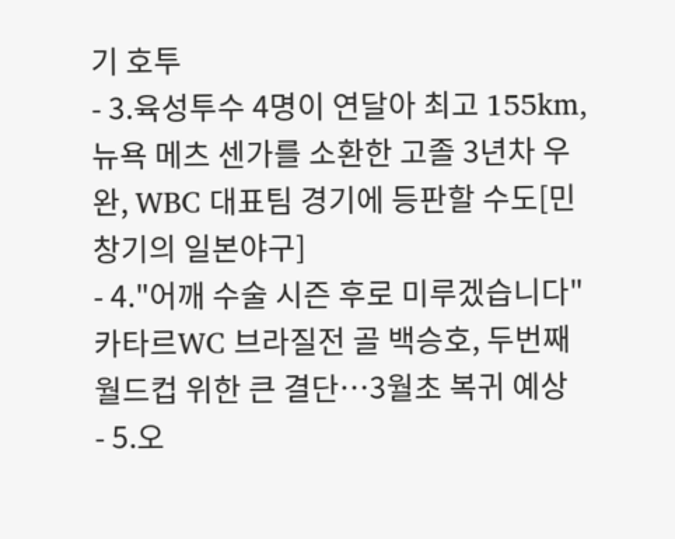기 호투
- 3.육성투수 4명이 연달아 최고 155km, 뉴욕 메츠 센가를 소환한 고졸 3년차 우완, WBC 대표팀 경기에 등판할 수도[민창기의 일본야구]
- 4."어깨 수술 시즌 후로 미루겠습니다" 카타르WC 브라질전 골 백승호, 두번째 월드컵 위한 큰 결단…3월초 복귀 예상
- 5.오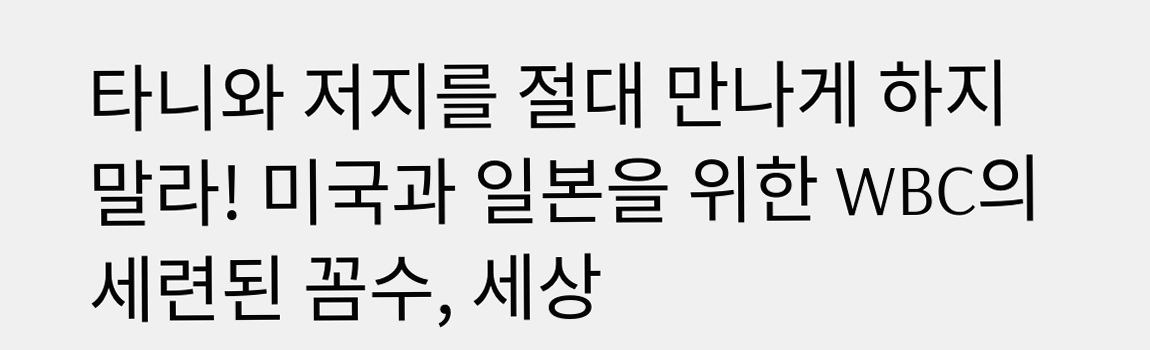타니와 저지를 절대 만나게 하지 말라! 미국과 일본을 위한 WBC의 세련된 꼼수, 세상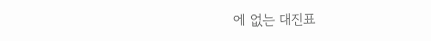에 없는 대진표